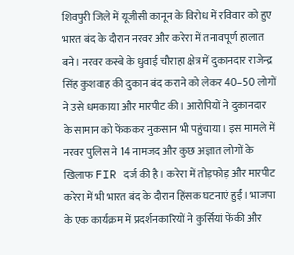शिवपुरी जिले में यूजीसी कानून के विरोध में रविवार को हुए भारत बंद के दौरान नरवर और करेरा में तनावपूर्ण हालात बने। नरवर कस्बे के धुवाई चौराहा क्षेत्र में दुकानदार राजेन्द्र सिंह कुशवाह की दुकान बंद कराने को लेकर 40–50 लोगों ने उसे धमकाया और मारपीट की। आरोपियों ने दुकानदार के सामान को फेंककर नुकसान भी पहुंचाया। इस मामले में नरवर पुलिस ने 14 नामजद और कुछ अज्ञात लोगों के खिलाफ FIR दर्ज की है। करेरा में तोड़फोड़ और मारपीट
करेरा में भी भारत बंद के दौरान हिंसक घटनाएं हुईं। भाजपा के एक कार्यक्रम में प्रदर्शनकारियों ने कुर्सियां फेंकी और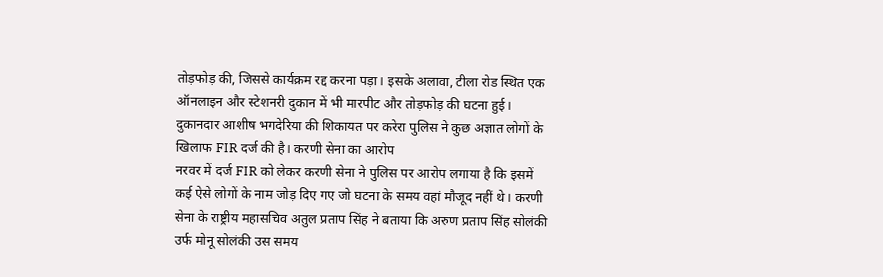तोड़फोड़ की, जिससे कार्यक्रम रद्द करना पड़ा। इसके अलावा, टीला रोड स्थित एक ऑनलाइन और स्टेशनरी दुकान में भी मारपीट और तोड़फोड़ की घटना हुई। दुकानदार आशीष भगदेरिया की शिकायत पर करेरा पुलिस ने कुछ अज्ञात लोगों के खिलाफ FIR दर्ज की है। करणी सेना का आरोप
नरवर में दर्ज FIR को लेकर करणी सेना ने पुलिस पर आरोप लगाया है कि इसमें कई ऐसे लोगों के नाम जोड़ दिए गए जो घटना के समय वहां मौजूद नहीं थे। करणी सेना के राष्ट्रीय महासचिव अतुल प्रताप सिंह ने बताया कि अरुण प्रताप सिंह सोलंकी उर्फ मोनू सोलंकी उस समय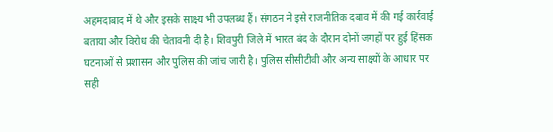अहमदाबाद में थे और इसके साक्ष्य भी उपलब्ध हैं। संगठन ने इसे राजनीतिक दबाव में की गई कार्रवाई बताया और विरोध की चेतावनी दी है। शिवपुरी जिले में भारत बंद के दौरान दोनों जगहों पर हुई हिंसक घटनाओं से प्रशासन और पुलिस की जांच जारी है। पुलिस सीसीटीवी और अन्य साक्ष्यों के आधार पर सही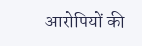आरोपियों की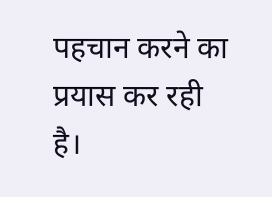पहचान करने का प्रयास कर रही है।